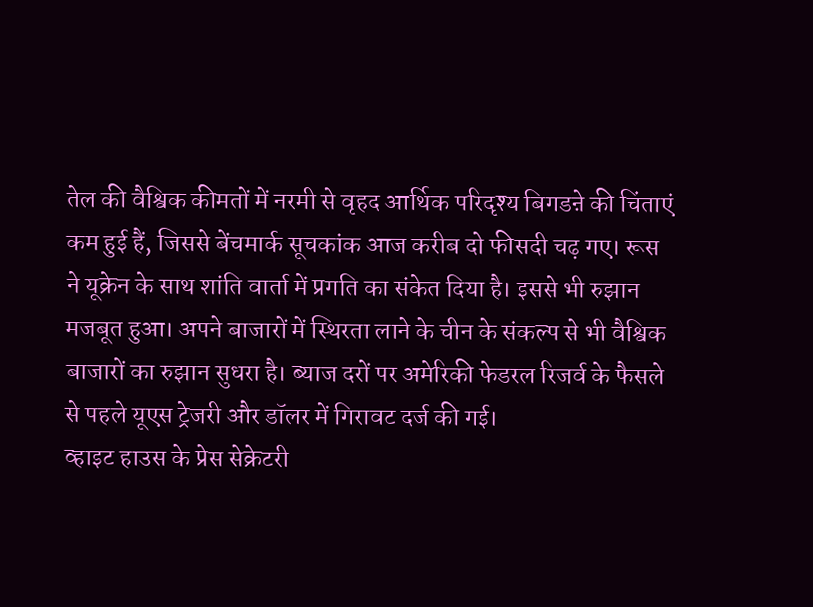तेल की वैश्विक कीमतों में नरमी से वृहद आर्थिक परिदृश्य बिगडऩे की चिंताएं कम हुई हैं, जिससे बेंचमार्क सूचकांक आज करीब दो फीसदी चढ़ गए। रूस ने यूक्रेन के साथ शांति वार्ता में प्रगति का संकेत दिया है। इससे भी रुझान मजबूत हुआ। अपने बाजारों में स्थिरता लाने के चीन के संकल्प से भी वैश्विक बाजारों का रुझान सुधरा है। ब्याज दरों पर अमेरिकी फेडरल रिजर्व के फैसले से पहले यूएस ट्रेजरी और डॉलर में गिरावट दर्ज की गई।
व्हाइट हाउस के प्रेस सेक्रेटरी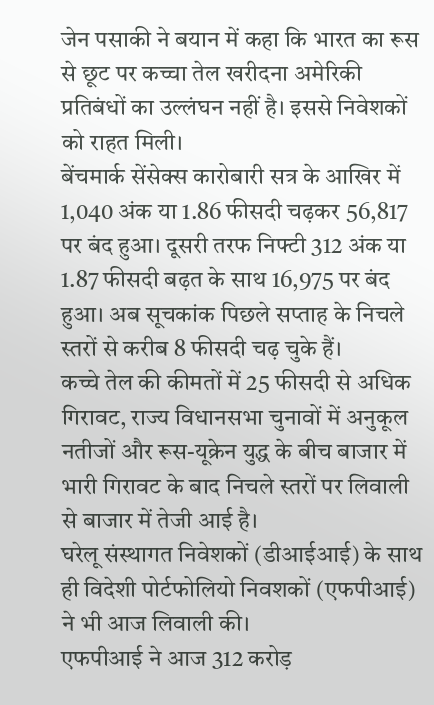जेन पसाकी ने बयान में कहा कि भारत का रूस से छूट पर कच्चा तेल खरीदना अमेरिकी प्रतिबंधों का उल्लंघन नहीं है। इससे निवेशकों को राहत मिली।
बेंचमार्क सेंसेक्स कारोबारी सत्र के आखिर में 1,040 अंक या 1.86 फीसदी चढ़कर 56,817 पर बंद हुआ। दूसरी तरफ निफ्टी 312 अंक या 1.87 फीसदी बढ़त के साथ 16,975 पर बंद हुआ। अब सूचकांक पिछले सप्ताह के निचले स्तरों से करीब 8 फीसदी चढ़ चुके हैं।
कच्चे तेल की कीमतों में 25 फीसदी से अधिक गिरावट, राज्य विधानसभा चुनावों में अनुकूल नतीजों और रूस-यूक्रेन युद्ध के बीच बाजार में भारी गिरावट के बाद निचले स्तरों पर लिवाली से बाजार में तेजी आई है।
घरेलू संस्थागत निवेशकों (डीआईआई) के साथ ही विदेशी पोर्टफोलियो निवशकों (एफपीआई) ने भी आज लिवाली की।
एफपीआई ने आज 312 करोड़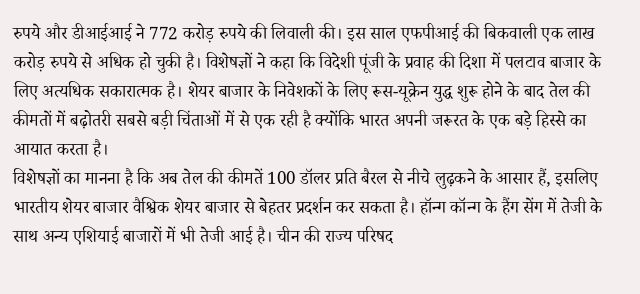रुपये और डीआईआई ने 772 करोड़ रुपये की लिवाली की। इस साल एफपीआई की बिकवाली एक लाख करोड़ रुपये से अधिक हो चुकी है। विशेषज्ञों ने कहा कि विदेशी पूंजी के प्रवाह की दिशा में पलटाव बाजार के लिए अत्यधिक सकारात्मक है। शेयर बाजार के निवेशकों के लिए रूस-यूक्रेन युद्ध शुरू होने के बाद तेल की कीमतों में बढ़ोतरी सबसे बड़ी चिंताओं में से एक रही है क्योंकि भारत अपनी जरूरत के एक बड़े हिस्से का आयात करता है।
विशेषज्ञों का मानना है कि अब तेल की कीमतें 100 डॉलर प्रति बैरल से नीचे लुढ़कने के आसार हैं, इसलिए भारतीय शेयर बाजार वैश्विक शेयर बाजार से बेहतर प्रदर्शन कर सकता है। हॉन्ग कॉन्ग के हैंग सेंग में तेजी के साथ अन्य एशियाई बाजारों में भी तेजी आई है। चीन की राज्य परिषद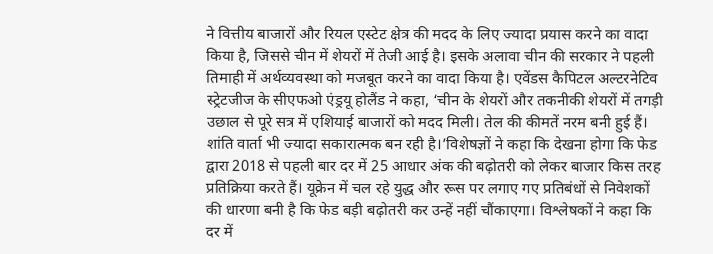ने वित्तीय बाजारों और रियल एस्टेट क्षेत्र की मदद के लिए ज्यादा प्रयास करने का वादा किया है, जिससे चीन में शेयरों में तेजी आई है। इसके अलावा चीन की सरकार ने पहली तिमाही में अर्थव्यवस्था को मजबूत करने का वादा किया है। एवेंडस कैपिटल अल्टरनेटिव स्ट्रेटजीज के सीएफओ एंड्रयू होलैंड ने कहा, ‘चीन के शेयरों और तकनीकी शेयरों में तगड़ी उछाल से पूरे सत्र में एशियाई बाजारों को मदद मिली। तेल की कीमतें नरम बनी हुई हैं। शांति वार्ता भी ज्यादा सकारात्मक बन रही है।’विशेषज्ञों ने कहा कि देखना होगा कि फेड द्वारा 2018 से पहली बार दर में 25 आधार अंक की बढ़ोतरी को लेकर बाजार किस तरह प्रतिक्रिया करते हैं। यूक्रेन में चल रहे युद्ध और रूस पर लगाए गए प्रतिबंधों से निवेशकों की धारणा बनी है कि फेड बड़ी बढ़ोतरी कर उन्हें नहीं चौंकाएगा। विश्लेषकों ने कहा कि दर में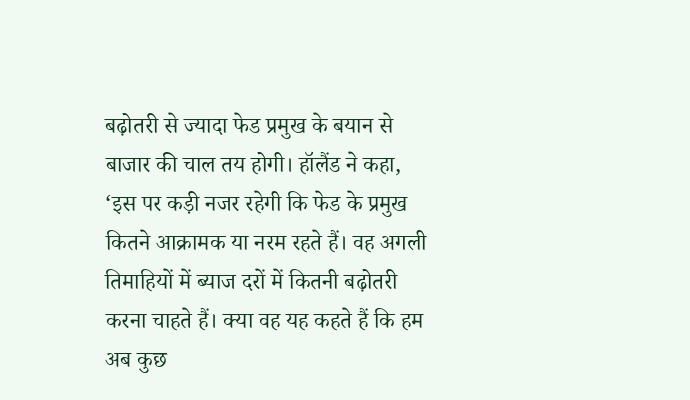बढ़ोतरी से ज्यादा फेड प्रमुख के बयान से बाजार की चाल तय होगी। हॉलैंड ने कहा, ‘इस पर कड़ी नजर रहेगी कि फेड के प्रमुख कितने आक्रामक या नरम रहते हैं। वह अगली तिमाहियों में ब्याज दरों में कितनी बढ़ोतरी करना चाहते हैं। क्या वह यह कहते हैं कि हम अब कुछ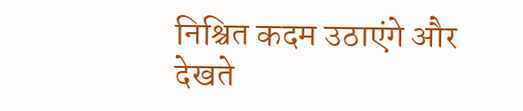निश्चित कदम उठाएंगे और देखते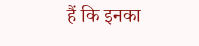हैं कि इनका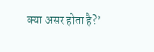क्या असर होता है?’